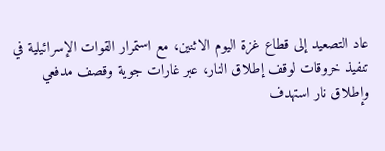عاد التصعيد إلى قطاع غزة اليوم الاثنين، مع استمرار القوات الإسرائيلية في تنفيذ خروقات لوقف إطلاق النار، عبر غارات جوية وقصف مدفعي وإطلاق نار استهدف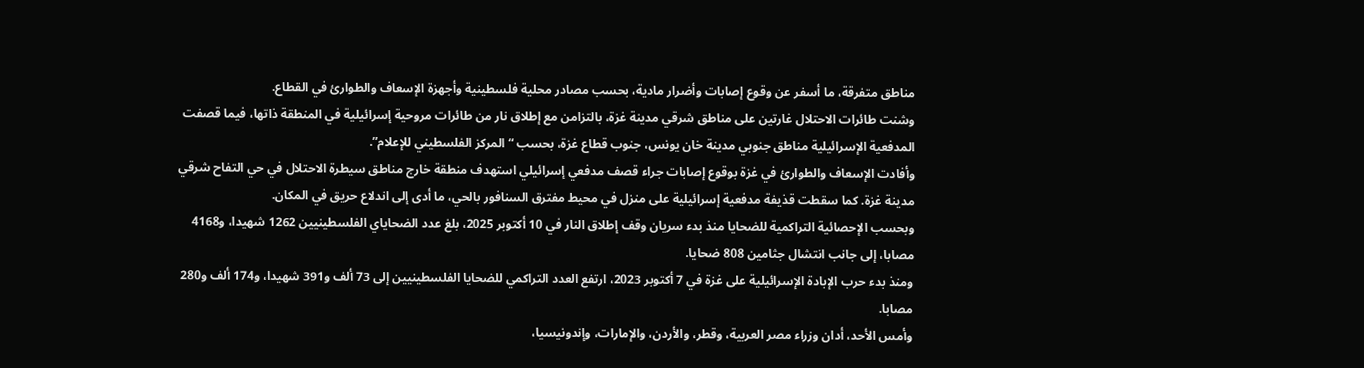مناطق متفرقة، ما أسفر عن وقوع إصابات وأضرار مادية، بحسب مصادر محلية فلسطينية وأجهزة الإسعاف والطوارئ في القطاع.
وشنت طائرات الاحتلال غارتين على مناطق شرقي مدينة غزة، بالتزامن مع إطلاق نار من طائرات مروحية إسرائيلية في المنطقة ذاتها، فيما قصفت المدفعية الإسرائيلية مناطق جنوبي مدينة خان يونس، جنوب قطاع غزة، بحسب “المركز الفلسطيني للإعلام”.
وأفادت الإسعاف والطوارئ في غزة بوقوع إصابات جراء قصف مدفعي إسرائيلي استهدف منطقة خارج مناطق سيطرة الاحتلال في حي التفاح شرقي مدينة غزة. كما سقطت قذيفة مدفعية إسرائيلية على منزل في محيط مفترق السنافور بالحي، ما أدى إلى اندلاع حريق في المكان.
وبحسب الإحصائية التراكمية للضحايا منذ بدء سريان وقف إطلاق النار في 10 أكتوبر 2025، بلغ عدد الضحاياي الفلسطينيين 1262 شهيدا، و4168 مصابا، إلى جانب انتشال جثامين 808 ضحايا.
ومنذ بدء حرب الإبادة الإسرائيلية على غزة في 7 أكتوبر 2023، ارتفع العدد التراكمي للضحايا الفلسطينيين إلى 73 ألف و391 شهيدا، و174 ألف و280 مصابا.
وأمس الأحد، أدان وزراء مصر العربية، وقطر، والأردن، والإمارات، وإندونيسيا،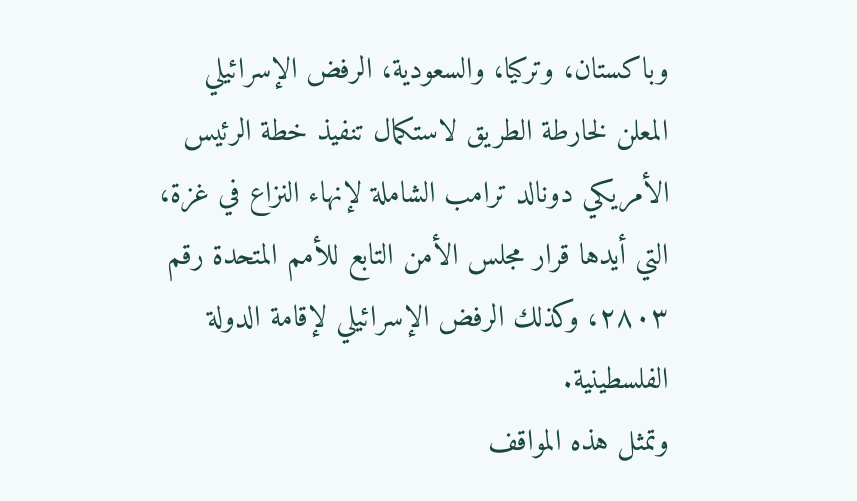وباكستان، وتركيا، والسعودية، الرفض الإسرائيلي المعلن لخارطة الطريق لاستكمال تنفيذ خطة الرئيس الأمريكي دونالد ترامب الشاملة لإنهاء النزاع في غزة، التي أيدها قرار مجلس الأمن التابع للأمم المتحدة رقم ٢٨٠٣، وكذلك الرفض الإسرائيلي لإقامة الدولة الفلسطينية.
وتمثل هذه المواقف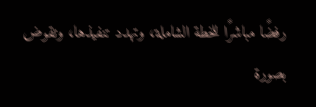رفضًا مباشرًا للخطة الشاملة، وتهدد تنفيذها، وتقوض بصورة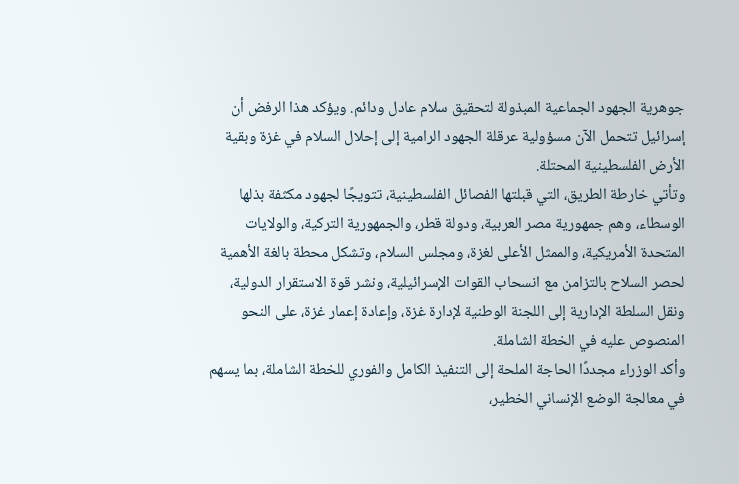جوهرية الجهود الجماعية المبذولة لتحقيق سلام عادل ودائم. ويؤكد هذا الرفض أن إسرائيل تتحمل الآن مسؤولية عرقلة الجهود الرامية إلى إحلال السلام في غزة وبقية الأرض الفلسطينية المحتلة.
وتأتي خارطة الطريق، التي قبلتها الفصائل الفلسطينية، تتويجًا لجهود مكثفة بذلها الوسطاء، وهم جمهورية مصر العربية، ودولة قطر، والجمهورية التركية، والولايات المتحدة الأمريكية، والممثل الأعلى لغزة، ومجلس السلام، وتشكل محطة بالغة الأهمية لحصر السلاح بالتزامن مع انسحاب القوات الإسرائيلية، ونشر قوة الاستقرار الدولية، ونقل السلطة الإدارية إلى اللجنة الوطنية لإدارة غزة، وإعادة إعمار غزة، على النحو المنصوص عليه في الخطة الشاملة.
وأكد الوزراء مجددًا الحاجة الملحة إلى التنفيذ الكامل والفوري للخطة الشاملة، بما يسهم في معالجة الوضع الإنساني الخطير،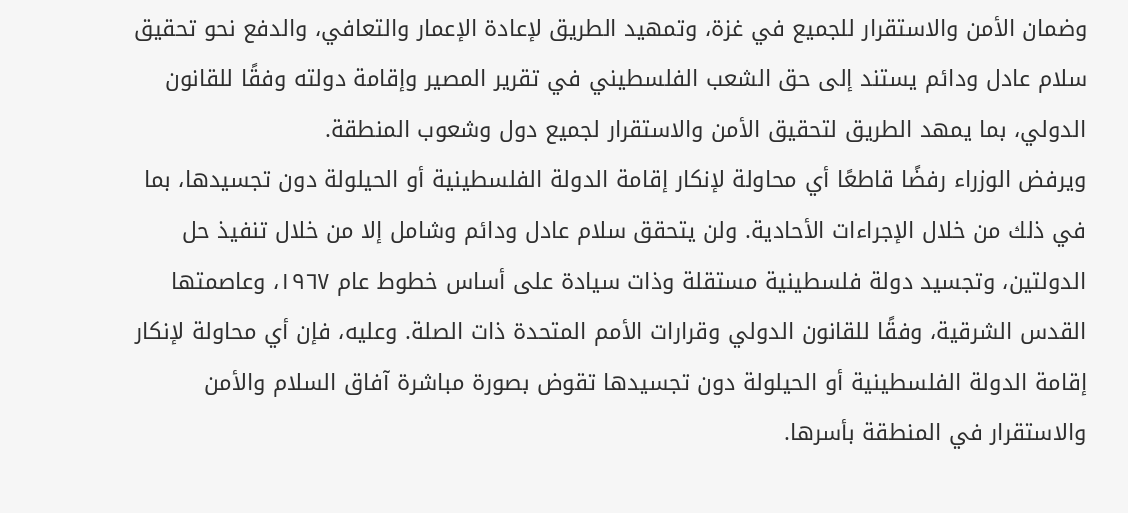وضمان الأمن والاستقرار للجميع في غزة، وتمهيد الطريق لإعادة الإعمار والتعافي، والدفع نحو تحقيق سلام عادل ودائم يستند إلى حق الشعب الفلسطيني في تقرير المصير وإقامة دولته وفقًا للقانون الدولي، بما يمهد الطريق لتحقيق الأمن والاستقرار لجميع دول وشعوب المنطقة.
ويرفض الوزراء رفضًا قاطعًا أي محاولة لإنكار إقامة الدولة الفلسطينية أو الحيلولة دون تجسيدها، بما في ذلك من خلال الإجراءات الأحادية. ولن يتحقق سلام عادل ودائم وشامل إلا من خلال تنفيذ حل الدولتين، وتجسيد دولة فلسطينية مستقلة وذات سيادة على أساس خطوط عام ١٩٦٧، وعاصمتها القدس الشرقية، وفقًا للقانون الدولي وقرارات الأمم المتحدة ذات الصلة. وعليه، فإن أي محاولة لإنكار إقامة الدولة الفلسطينية أو الحيلولة دون تجسيدها تقوض بصورة مباشرة آفاق السلام والأمن والاستقرار في المنطقة بأسرها.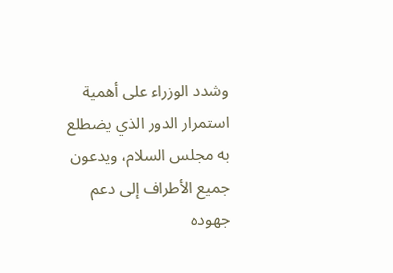وشدد الوزراء على أهمية استمرار الدور الذي يضطلع به مجلس السلام، ويدعون جميع الأطراف إلى دعم جهوده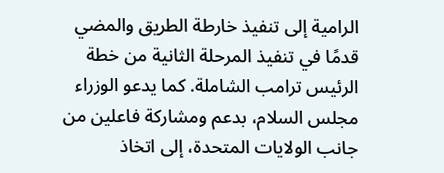الرامية إلى تنفيذ خارطة الطريق والمضي قدمًا في تنفيذ المرحلة الثانية من خطة الرئيس ترامب الشاملة. كما يدعو الوزراء مجلس السلام، بدعم ومشاركة فاعلين من جانب الولايات المتحدة، إلى اتخاذ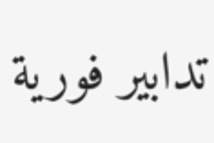تدابير فورية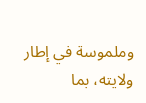وملموسة في إطار ولايته، بما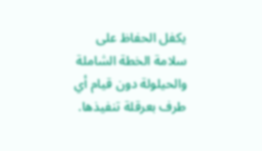يكفل الحفاظ على سلامة الخطة الشاملة والحيلولة دون قيام أي طرف بعرقلة تنفيذها.